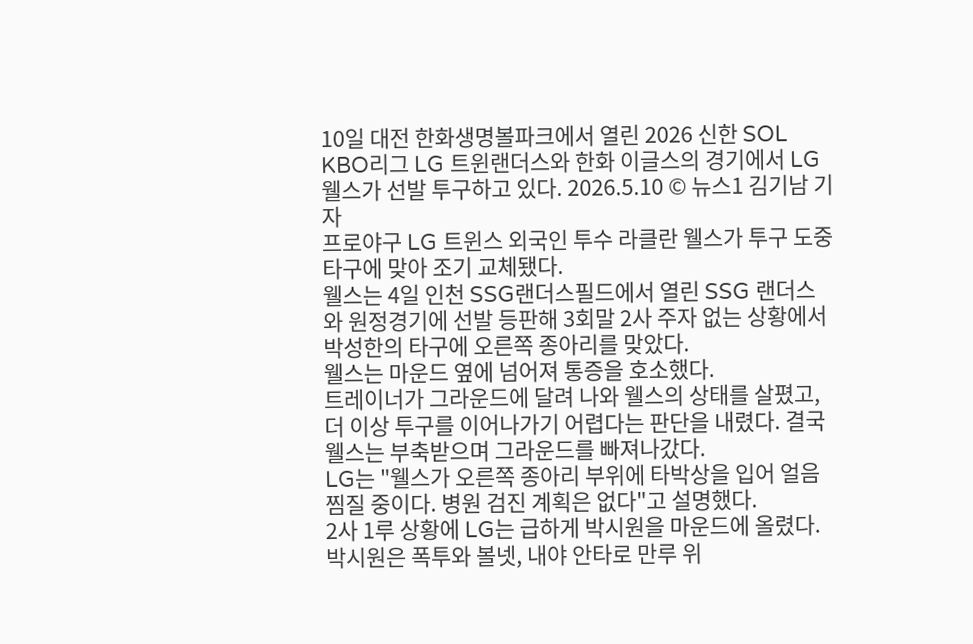10일 대전 한화생명볼파크에서 열린 2026 신한 SOL KBO리그 LG 트윈랜더스와 한화 이글스의 경기에서 LG 웰스가 선발 투구하고 있다. 2026.5.10 © 뉴스1 김기남 기자
프로야구 LG 트윈스 외국인 투수 라클란 웰스가 투구 도중 타구에 맞아 조기 교체됐다.
웰스는 4일 인천 SSG랜더스필드에서 열린 SSG 랜더스와 원정경기에 선발 등판해 3회말 2사 주자 없는 상황에서 박성한의 타구에 오른쪽 종아리를 맞았다.
웰스는 마운드 옆에 넘어져 통증을 호소했다.
트레이너가 그라운드에 달려 나와 웰스의 상태를 살폈고, 더 이상 투구를 이어나가기 어렵다는 판단을 내렸다. 결국 웰스는 부축받으며 그라운드를 빠져나갔다.
LG는 "웰스가 오른쪽 종아리 부위에 타박상을 입어 얼음찜질 중이다. 병원 검진 계획은 없다"고 설명했다.
2사 1루 상황에 LG는 급하게 박시원을 마운드에 올렸다. 박시원은 폭투와 볼넷, 내야 안타로 만루 위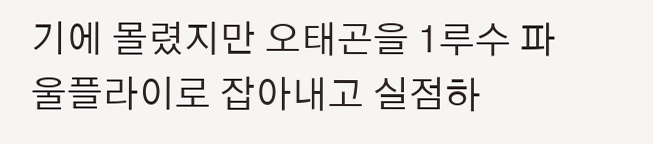기에 몰렸지만 오태곤을 1루수 파울플라이로 잡아내고 실점하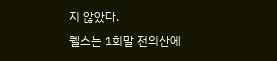지 않았다.
웰스는 1회말 전의산에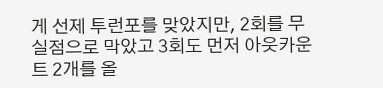게 선제 투런포를 맞았지만, 2회를 무실점으로 막았고 3회도 먼저 아웃카운트 2개를 올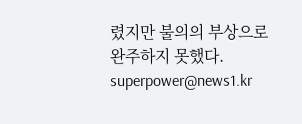렸지만 불의의 부상으로 완주하지 못했다.
superpower@news1.kr